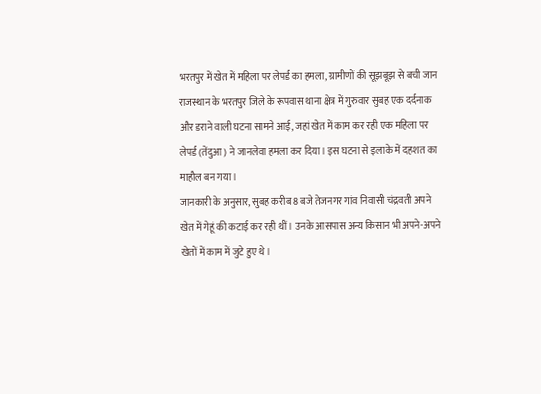भरतपुर में खेत में महिला पर लेपर्ड का हमला, ग्रामीणों की सूझबूझ से बची जान
राजस्थान के भरतपुर जिले के रूपवास थाना क्षेत्र में गुरुवार सुबह एक दर्दनाक और डराने वाली घटना सामने आई, जहां खेत में काम कर रही एक महिला पर लेपर्ड (तेंदुआ) ने जानलेवा हमला कर दिया। इस घटना से इलाके में दहशत का माहौल बन गया।
जानकारी के अनुसार, सुबह करीब 8 बजे तेजनगर गांव निवासी चंद्रवती अपने खेत में गेहूं की कटाई कर रही थीं। उनके आसपास अन्य किसान भी अपने-अपने खेतों में काम में जुटे हुए थे।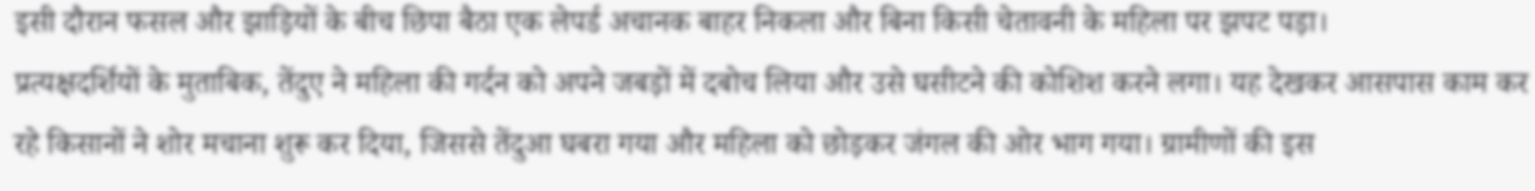इसी दौरान फसल और झाड़ियों के बीच छिपा बैठा एक लेपर्ड अचानक बाहर निकला और बिना किसी चेतावनी के महिला पर झपट पड़ा।
प्रत्यक्षदर्शियों के मुताबिक, तेंदुए ने महिला की गर्दन को अपने जबड़ों में दबोच लिया और उसे घसीटने की कोशिश करने लगा। यह देखकर आसपास काम कर रहे किसानों ने शोर मचाना शुरू कर दिया, जिससे तेंदुआ घबरा गया और महिला को छोड़कर जंगल की ओर भाग गया। ग्रामीणों की इस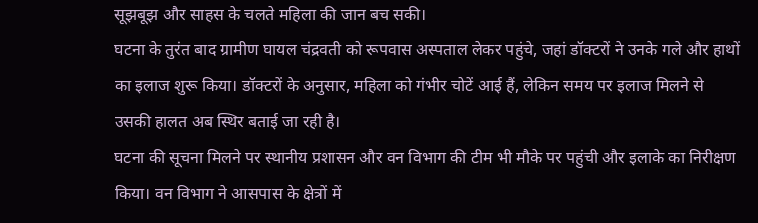सूझबूझ और साहस के चलते महिला की जान बच सकी।
घटना के तुरंत बाद ग्रामीण घायल चंद्रवती को रूपवास अस्पताल लेकर पहुंचे, जहां डॉक्टरों ने उनके गले और हाथों का इलाज शुरू किया। डॉक्टरों के अनुसार, महिला को गंभीर चोटें आई हैं, लेकिन समय पर इलाज मिलने से उसकी हालत अब स्थिर बताई जा रही है।
घटना की सूचना मिलने पर स्थानीय प्रशासन और वन विभाग की टीम भी मौके पर पहुंची और इलाके का निरीक्षण किया। वन विभाग ने आसपास के क्षेत्रों में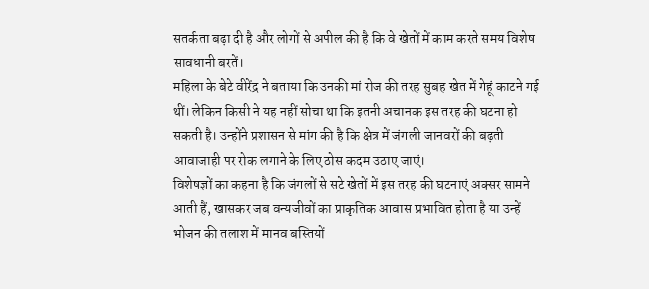सतर्कता बढ़ा दी है और लोगों से अपील की है कि वे खेतों में काम करते समय विशेष सावधानी बरतें।
महिला के बेटे वीरेंद्र ने बताया कि उनकी मां रोज की तरह सुबह खेत में गेहूं काटने गई थीं। लेकिन किसी ने यह नहीं सोचा था कि इतनी अचानक इस तरह की घटना हो सकती है। उन्होंने प्रशासन से मांग की है कि क्षेत्र में जंगली जानवरों की बढ़ती आवाजाही पर रोक लगाने के लिए ठोस कदम उठाए जाएं।
विशेषज्ञों का कहना है कि जंगलों से सटे खेतों में इस तरह की घटनाएं अक्सर सामने आती हैं, खासकर जब वन्यजीवों का प्राकृतिक आवास प्रभावित होता है या उन्हें भोजन की तलाश में मानव बस्तियों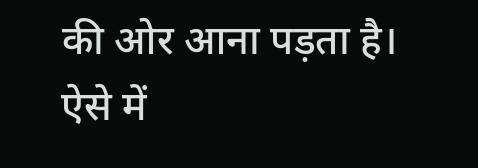की ओर आना पड़ता है। ऐसे में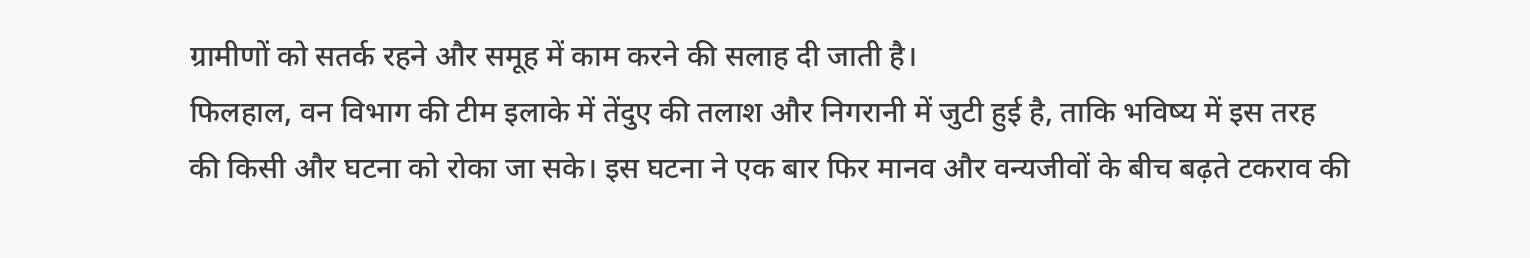ग्रामीणों को सतर्क रहने और समूह में काम करने की सलाह दी जाती है।
फिलहाल, वन विभाग की टीम इलाके में तेंदुए की तलाश और निगरानी में जुटी हुई है, ताकि भविष्य में इस तरह की किसी और घटना को रोका जा सके। इस घटना ने एक बार फिर मानव और वन्यजीवों के बीच बढ़ते टकराव की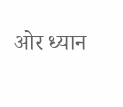ओर ध्यान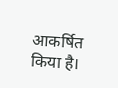आकर्षित किया है।